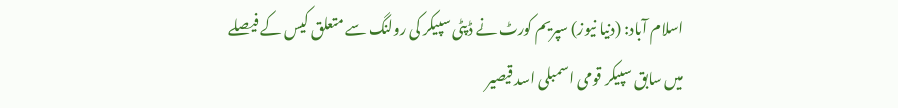اسلام آباد: (دنیا نیوز) سپریم کورٹ نے ڈپٹی سپیکر کی رولنگ سے متعلق کیس کے فیصلے میں سابق سپیکر قومی اسمبلی اسد قیصیر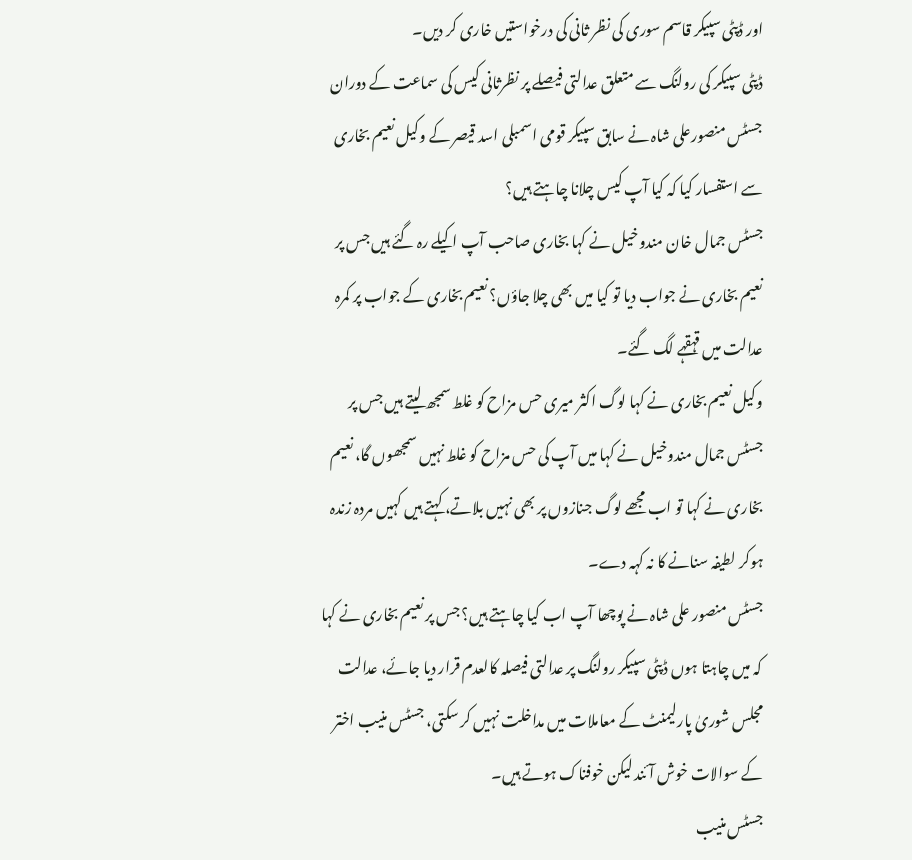اور ڈپٹی سپیکر قاسم سوری کی نظر ثانی کی درخواستیں خاری کر دیں۔
ڈپٹی سپیکر کی رولنگ سے متعلق عدالتی فیصلے پر نظرثانی کیس کی سماعت کے دوران جسٹس منصورعلی شاہ نے سابق سپیکر قومی اسمبلی اسد قیصر کے وکیل نعیم بخاری سے استفسار کیا کہ کیا آپ کیس چلانا چاہتے ہیں؟
جسٹس جمال خان مندوخیل نے کہا بخاری صاحب آپ اکیلے رہ گئے ہیں جس پر نعیم بخاری نے جواب دیا تو کیا میں بھی چلا جاؤں؟ نعیم بخاری کے جواب پر کمرہ عدالت میں قہقہے لگ گئے۔
وکیل نعیم بخاری نے کہا لوگ اکثر میری حس مزاح کو غلط سمجھ لیتے ہیں جس پر جسٹس جمال مندوخیل نے کہا میں آپ کی حس مزاح کو غلط نہیں سمجھوں گا، نعیم بخاری نے کہا تو اب مجھے لوگ جنازوں پر بھی نہیں بلاتے، کہتے ہیں کہیں مردہ زندہ ہوکر لطیفہ سنانے کا نہ کہہ دے۔
جسٹس منصور علی شاہ نے پوچھا آپ اب کیا چاہتے ہیں؟ جس پر نعیم بخاری نے کہا کہ میں چاہتا ہوں ڈپٹی سپیکر رولنگ پر عدالتی فیصلہ کالعدم قرار دیا جائے، عدالت مجلس شوریٰ پارلیمنٹ کے معاملات میں مداخلت نہیں کر سکتی، جسٹس منیب اختر کے سوالات خوش آئند لیکن خوفناک ہوتے ہیں۔
جسٹس منیب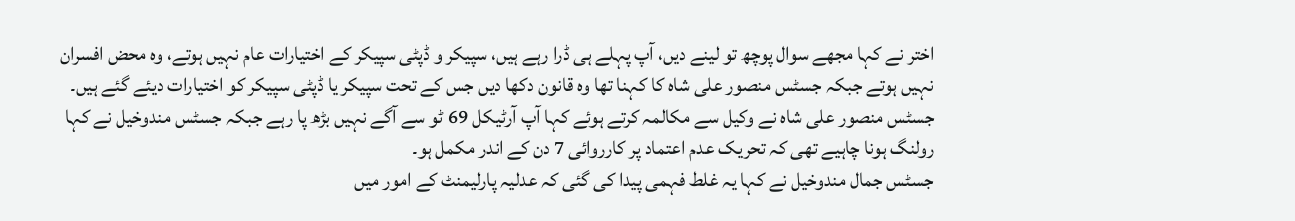اختر نے کہا مجھے سوال پوچھ تو لینے دیں، آپ پہلے ہی ڈرا رہے ہیں، سپیکر و ڈپٹی سپیکر کے اختیارات عام نہیں ہوتے، وہ محض افسران نہیں ہوتے جبکہ جسٹس منصور علی شاہ کا کہنا تھا وہ قانون دکھا دیں جس کے تحت سپیکر یا ڈپٹی سپیکر کو اختیارات دیئے گئے ہیں۔
جسٹس منصور علی شاہ نے وکیل سے مکالمہ کرتے ہوئے کہا آپ آرٹیکل 69 ٹو سے آگے نہیں بڑھ پا رہے جبکہ جسٹس مندوخیل نے کہا رولنگ ہونا چاہیے تھی کہ تحریک عدم اعتماد پر کارروائی 7 دن کے اندر مکمل ہو۔
جسٹس جمال مندوخیل نے کہا یہ غلط فہمی پیدا کی گئی کہ عدلیہ پارلیمنٹ کے امور میں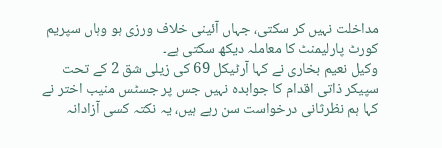مداخلت نہیں کر سکتی، جہاں آئینی خلاف ورزی ہو وہاں سپریم کورٹ پارلیمنٹ کا معاملہ دیکھ سکتی ہے۔
وکیل نعیم بخاری نے کہا آرٹیکل 69 کی زیلی شق 2 کے تحت سپیکر ذاتی اقدام کا جوابدہ نہیں جس پر جسٹس منیب اختر نے کہا ہم نظرثانی درخواست سن رہے ہیں، یہ نکتہ کسی آزادانہ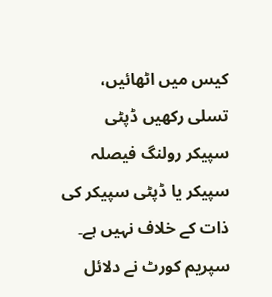کیس میں اٹھائیں، تسلی رکھیں ڈپٹی سپیکر رولنگ فیصلہ سپیکر یا ڈپٹی سپیکر کی ذات کے خلاف نہیں ہے۔
سپریم کورٹ نے دلائل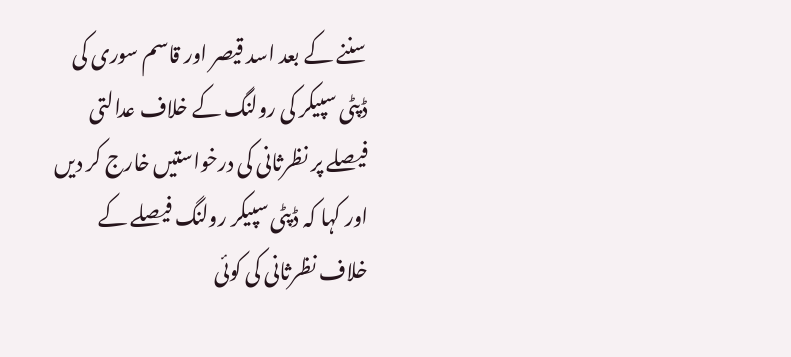سننے کے بعد اسد قیصر اور قاسم سوری کی ڈپٹی سپیکر کی رولنگ کے خلاف عدالتی فیصلے پر نظرثانی کی درخواستیں خارج کر دیں اور کہا کہ ڈپٹی سپیکر رولنگ فیصلے کے خلاف نظرثانی کی کوئی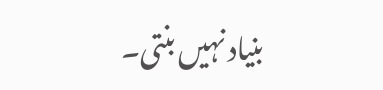بنیاد نہیں بنتی۔